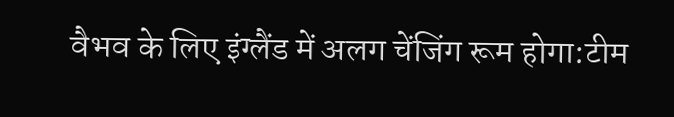वैभव के लिए इंग्लैंड में अलग चेंजिंग रूम होगा:टीम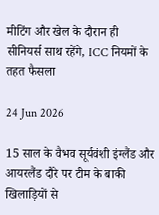मीटिंग और खेल के दौरान ही सीनियर्स साथ रहेंगे, ICC नियमों के तहत फैसला

24 Jun 2026

15 साल के वैभव सूर्यवंशी इंग्लैंड और आयरलैंड दौरे पर टीम के बाकी खिलाड़ियों से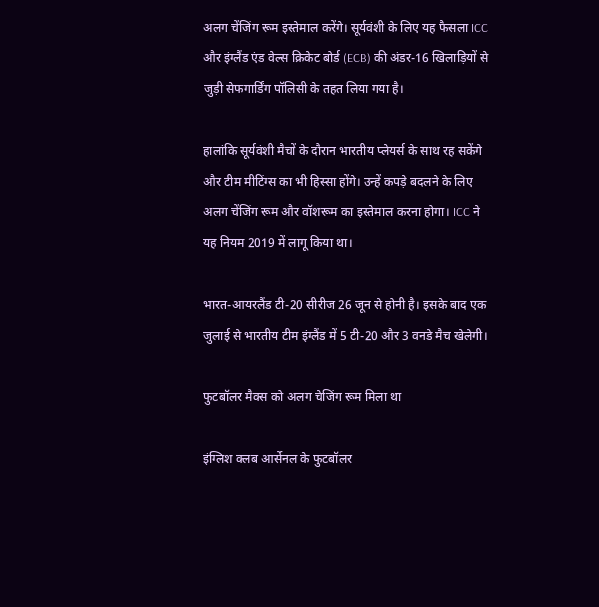अलग चेंजिंग रूम इस्तेमाल करेंगे। सूर्यवंशी के लिए यह फैसला ICC और इंग्लैंड एंड वेल्स क्रिकेट बोर्ड (ECB) की अंडर-16 खिलाड़ियों से जुड़ी सेफगार्डिंग पॉलिसी के तहत लिया गया है।

हालांकि सूर्यवंशी मैचों के दौरान भारतीय प्लेयर्स के साथ रह सकेंगे और टीम मीटिंग्स का भी हिस्सा होंगे। उन्हें कपड़े बदलने के लिए अलग चेंजिंग रूम और वॉशरूम का इस्तेमाल करना होगा। ICC ने यह नियम 2019 में लागू किया था।

भारत-आयरलैंड टी-20 सीरीज 26 जून से होनी है। इसके बाद एक जुलाई से भारतीय टीम इंग्लैंड में 5 टी-20 और 3 वनडे मैच खेलेगी।

फुटबॉलर मैक्स को अलग चेजिंग रूम मिला था

इंग्लिश क्लब आर्सेनल के फुटबॉलर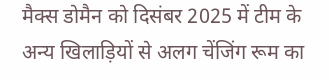मैक्स डोमैन को दिसंबर 2025 में टीम के अन्य खिलाड़ियों से अलग चेंजिंग रूम का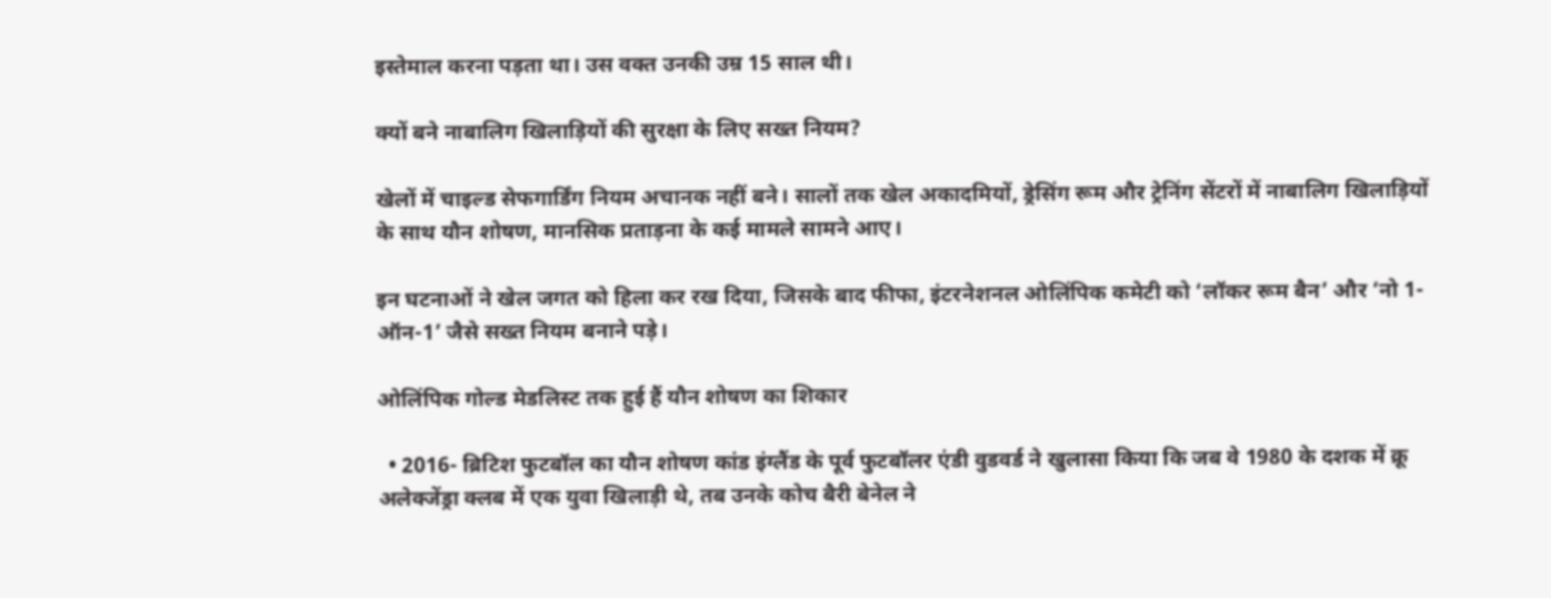इस्तेमाल करना पड़ता था। उस वक्त उनकी उम्र 15 साल थी।

क्यों बने नाबालिग खिलाड़ियों की सुरक्षा के लिए सख्त नियम?

खेलों में चाइल्ड सेफगार्डिंग नियम अचानक नहीं बने। सालों तक खेल अकादमियों, ड्रेसिंग रूम और ट्रेनिंग सेंटरों में नाबालिग खिलाड़ियों के साथ यौन शोषण, मानसिक प्रताड़ना के कई मामले सामने आए।

इन घटनाओं ने खेल जगत को हिला कर रख दिया, जिसके बाद फीफा, इंटरनेशनल ओलिंपिक कमेटी को ‘लॉकर रूम बैन’ और ‘नो 1-ऑन-1’ जैसे सख्त नियम बनाने पड़े।

ओलिंपिक गोल्ड मेडलिस्ट तक हुई हैं यौन शोषण का शिकार

  • 2016- ब्रिटिश फुटबॉल का यौन शोषण कांड इंग्लैंड के पूर्व फुटबॉलर एंडी वुडवर्ड ने खुलासा किया कि जब वे 1980 के दशक में क्रू अलेक्जेंड्रा क्लब में एक युवा खिलाड़ी थे, तब उनके कोच बैरी बेनेल ने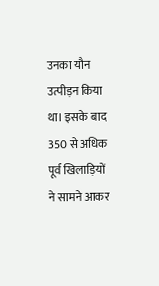उनका यौन उत्पीड़न किया था। इसके बाद 350 से अधिक पूर्व खिलाड़ियों ने सामने आकर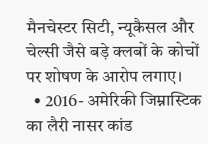मैनचेस्टर सिटी, न्यूकैसल और चेल्सी जैसे बड़े क्लबों के कोचों पर शोषण के आरोप लगाए।
  • 2016- अमेरिकी जिम्नास्टिक का लैरी नासर कांड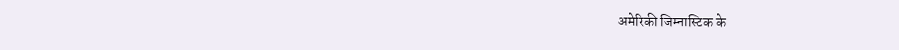अमेरिकी जिम्नास्टिक के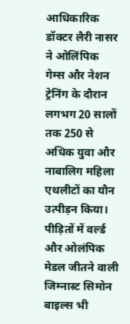आधिकारिक डॉक्टर लैरी नासर ने ओलिंपिक गेम्स और नेशन ट्रेनिंग के दौरान लगभग 20 सालों तक 250 से अधिक युवा और नाबालिग महिला एथलीटों का यौन उत्पीड़न किया। पीड़ितों में वर्ल्ड और ओलंपिक मेडल जीतने वाली जिम्नास्ट सिमोन बाइल्स भी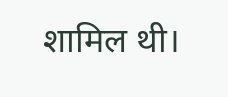शामिल थी।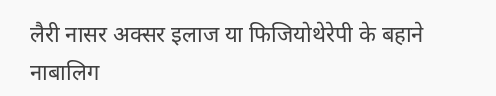लैरी नासर अक्सर इलाज या फिजियोथेरेपी के बहाने नाबालिग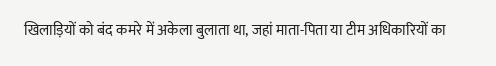खिलाड़ियों को बंद कमरे में अकेला बुलाता था, जहां माता-पिता या टीम अधिकारियों का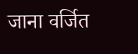जाना वर्जित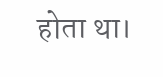होता था।